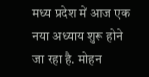मध्य प्रदेश में आज एक नया अध्याय शुरू होने जा रहा है. मोहन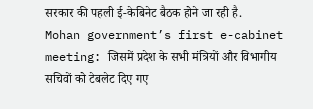सरकार की पहली ई-केबिनेट बैठक होने जा रही है.
Mohan government’s first e-cabinet meeting: जिसमें प्रदेश के सभी मंत्रियों और विभागीय सचिवों को टेबलेट दिए गए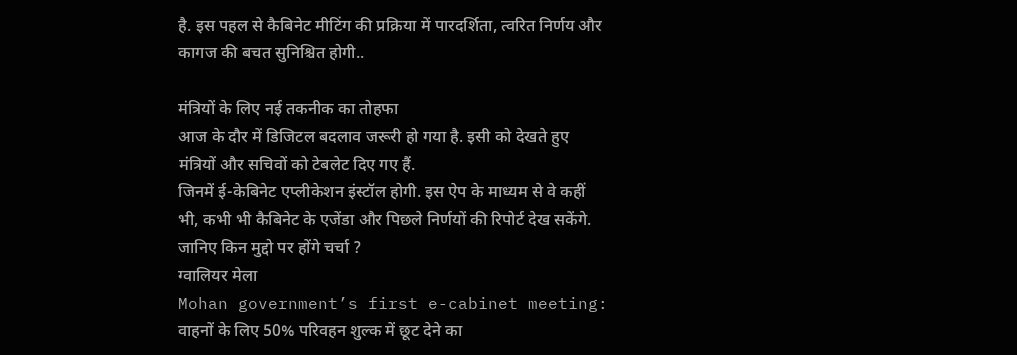है. इस पहल से कैबिनेट मीटिंग की प्रक्रिया में पारदर्शिता, त्वरित निर्णय और कागज की बचत सुनिश्चित होगी..

मंत्रियों के लिए नई तकनीक का तोहफा
आज के दौर में डिजिटल बदलाव जरूरी हो गया है. इसी को देखते हुए मंत्रियों और सचिवों को टेबलेट दिए गए हैं.
जिनमें ई-केबिनेट एप्लीकेशन इंस्टॉल होगी. इस ऐप के माध्यम से वे कहीं भी, कभी भी कैबिनेट के एजेंडा और पिछले निर्णयों की रिपोर्ट देख सकेंगे.
जानिए किन मुद्दो पर होंगे चर्चा ?
ग्वालियर मेला
Mohan government’s first e-cabinet meeting: वाहनों के लिए 50% परिवहन शुल्क में छूट देने का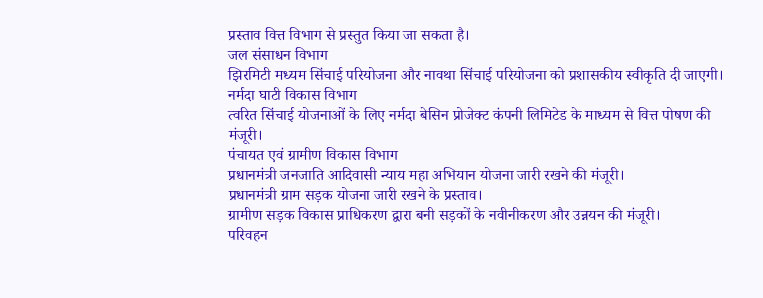प्रस्ताव वित्त विभाग से प्रस्तुत किया जा सकता है।
जल संसाधन विभाग
झिरमिटी मध्यम सिंचाई परियोजना और नावथा सिंचाई परियोजना को प्रशासकीय स्वीकृति दी जाएगी।
नर्मदा घाटी विकास विभाग
त्वरित सिंचाई योजनाओं के लिए नर्मदा बेसिन प्रोजेक्ट कंपनी लिमिटेड के माध्यम से वित्त पोषण की मंजूरी।
पंचायत एवं ग्रामीण विकास विभाग
प्रधानमंत्री जनजाति आदिवासी न्याय महा अभियान योजना जारी रखने की मंजूरी।
प्रधानमंत्री ग्राम सड़क योजना जारी रखने के प्रस्ताव।
ग्रामीण सड़क विकास प्राधिकरण द्वारा बनी सड़कों के नवीनीकरण और उन्नयन की मंजूरी।
परिवहन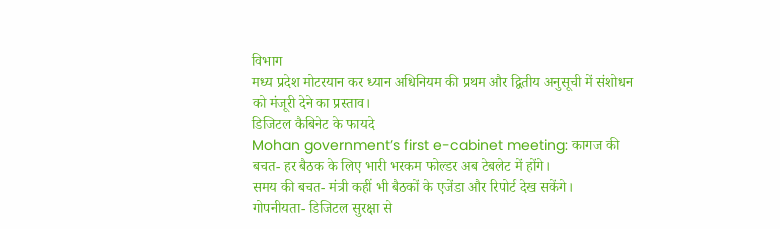विभाग
मध्य प्रदेश मोटरयान कर ध्यान अधिनियम की प्रथम और द्वितीय अनुसूची में संशोधन को मंजूरी देने का प्रस्ताव।
डिजिटल कैबिनेट के फायदे
Mohan government’s first e-cabinet meeting: कागज की बचत- हर बैठक के लिए भारी भरकम फोल्डर अब टेबलेट में होंगे।
समय की बचत- मंत्री कहीं भी बैठकों के एजेंडा और रिपोर्ट देख सकेंगे।
गोपनीयता- डिजिटल सुरक्षा से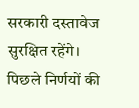सरकारी दस्तावेज सुरक्षित रहेंगे।
पिछले निर्णयों की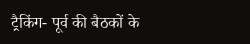ट्रैकिंग- पूर्व की बैठकों के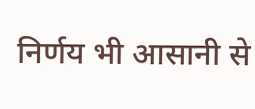निर्णय भी आसानी से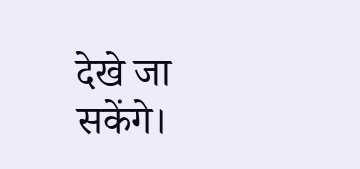देखे जा सकेंगे।